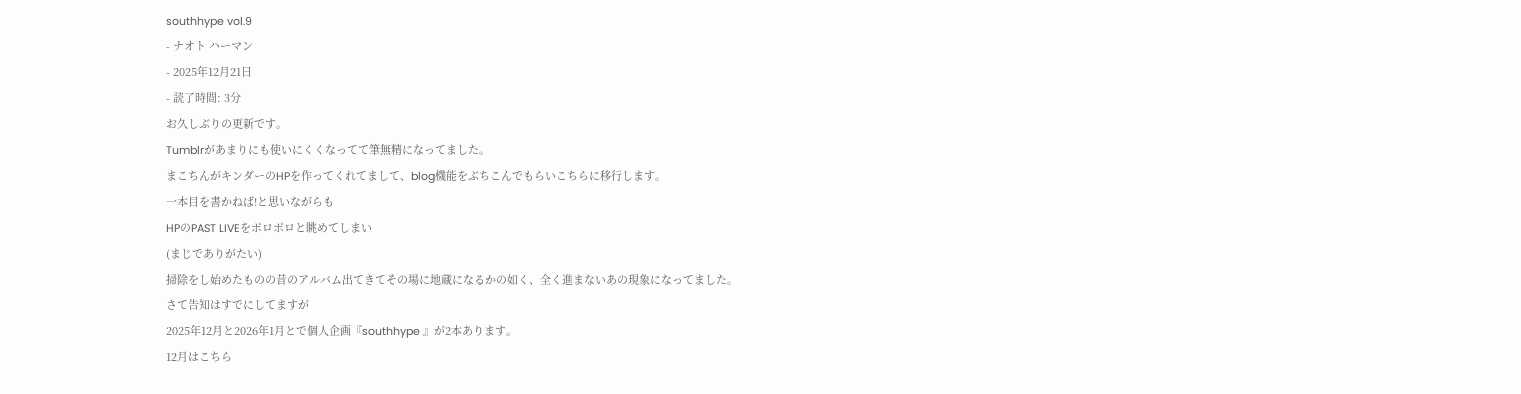southhype vol.9
- ナオト ハーマン
- 2025年12月21日
- 読了時間: 3分
お久しぶりの更新です。
Tumblrがあまりにも使いにくくなってて筆無精になってました。
まこちんがキンダーのHPを作ってくれてまして、blog機能をぶちこんでもらいこちらに移行します。
一本目を書かねば!と思いながらも
HPのPAST LIVEをポロポロと眺めてしまい
(まじでありがたい)
掃除をし始めたものの昔のアルバム出てきてその場に地蔵になるかの如く、全く進まないあの現象になってました。
さて告知はすでにしてますが
2025年12月と2026年1月とで個人企画『southhype 』が2本あります。
12月はこちら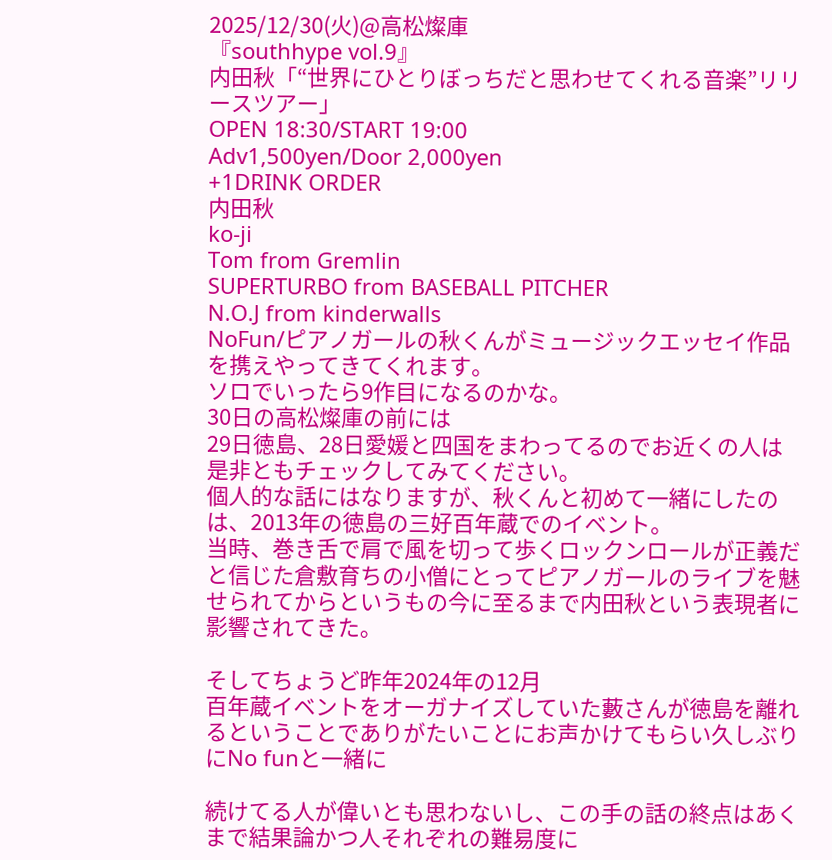2025/12/30(火)@高松燦庫
『southhype vol.9』
内田秋「“世界にひとりぼっちだと思わせてくれる音楽”リリースツアー」
OPEN 18:30/START 19:00
Adv1,500yen/Door 2,000yen
+1DRINK ORDER
内田秋
ko-ji
Tom from Gremlin
SUPERTURBO from BASEBALL PITCHER
N.O.J from kinderwalls
NoFun/ピアノガールの秋くんがミュージックエッセイ作品を携えやってきてくれます。
ソロでいったら9作目になるのかな。
30日の高松燦庫の前には
29日徳島、28日愛媛と四国をまわってるのでお近くの人は是非ともチェックしてみてください。
個人的な話にはなりますが、秋くんと初めて一緒にしたのは、2013年の徳島の三好百年蔵でのイベント。
当時、巻き舌で肩で風を切って歩くロックンロールが正義だと信じた倉敷育ちの小僧にとってピアノガールのライブを魅せられてからというもの今に至るまで内田秋という表現者に影響されてきた。

そしてちょうど昨年2024年の12月
百年蔵イベントをオーガナイズしていた藪さんが徳島を離れるということでありがたいことにお声かけてもらい久しぶりにNo funと一緒に

続けてる人が偉いとも思わないし、この手の話の終点はあくまで結果論かつ人それぞれの難易度に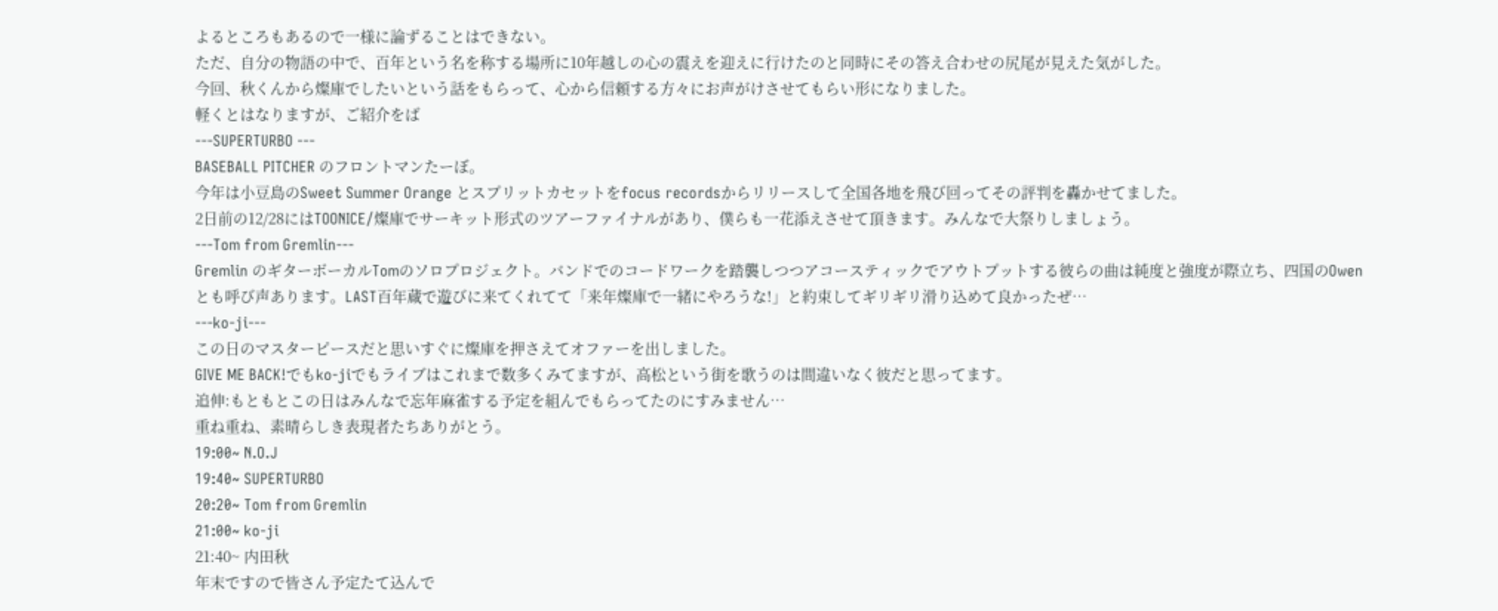よるところもあるので一様に論ずることはできない。
ただ、自分の物語の中で、百年という名を称する場所に10年越しの心の震えを迎えに行けたのと同時にその答え合わせの尻尾が見えた気がした。
今回、秋くんから燦庫でしたいという話をもらって、心から信頼する方々にお声がけさせてもらい形になりました。
軽くとはなりますが、ご紹介をば
---SUPERTURBO ---
BASEBALL PITCHER のフロントマンたーぼ。
今年は小豆島のSweet Summer Orange とスプリットカセットをfocus recordsからリリースして全国各地を飛び回ってその評判を轟かせてました。
2日前の12/28にはTOONICE/燦庫でサーキット形式のツアーファイナルがあり、僕らも一花添えさせて頂きます。みんなで大祭りしましょう。
---Tom from Gremlin---
Gremlin のギターボーカルTomのソロプロジェクト。バンドでのコードワークを踏襲しつつアコースティックでアウトプットする彼らの曲は純度と強度が際立ち、四国のOwenとも呼び声あります。LAST百年蔵で遊びに来てくれてて「来年燦庫で一緒にやろうな!」と約束してギリギリ滑り込めて良かったぜ…
---ko-ji---
この日のマスターピースだと思いすぐに燦庫を押さえてオファーを出しました。
GIVE ME BACK!でもko-jiでもライブはこれまで数多くみてますが、高松という街を歌うのは間違いなく彼だと思ってます。
追伸:もともとこの日はみんなで忘年麻雀する予定を組んでもらってたのにすみません…
重ね重ね、素晴らしき表現者たちありがとう。
19:00~ N.O.J
19:40~ SUPERTURBO
20:20~ Tom from Gremlin
21:00~ ko-ji
21:40~ 内田秋
年末ですので皆さん予定たて込んで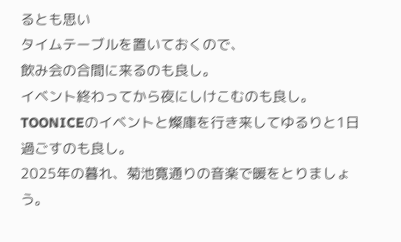るとも思い
タイムテーブルを置いておくので、
飲み会の合間に来るのも良し。
イベント終わってから夜にしけこむのも良し。
TOONICEのイベントと燦庫を行き来してゆるりと1日過ごすのも良し。
2025年の暮れ、菊池寛通りの音楽で暖をとりましょう。